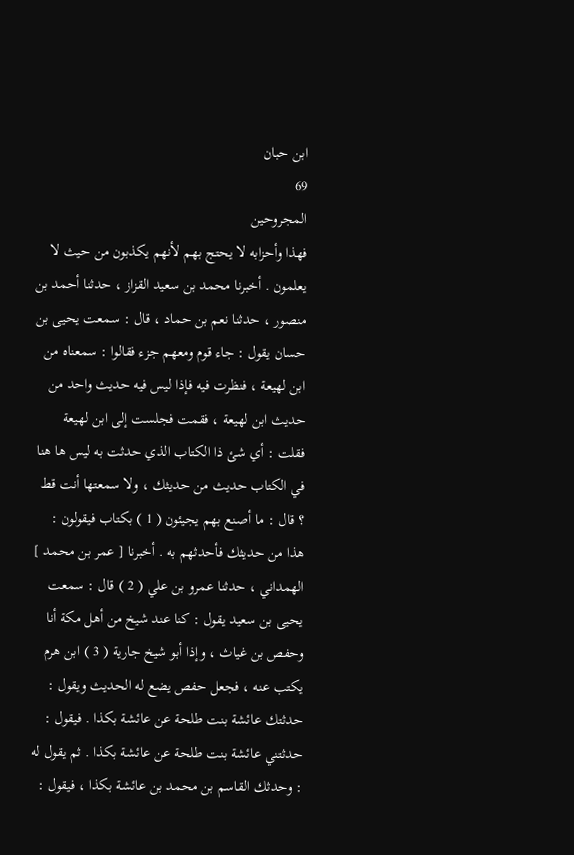ابن حبان
69
المجروحين
فهذا وأحزابه لا يحتج بهم لأنهم يكذبون من حيث لا يعلمون . أخبرنا محمد بن سعيد القزاز ، حدثنا أحمد بن منصور ، حدثنا نعم بن حماد ، قال : سمعت يحيى بن حسان يقول : جاء قوم ومعهم جزء فقالوا : سمعناه من ابن لهيعة ، فنظرت فيه فإذا ليس فيه حديث واحد من حديث ابن لهيعة ، فقمت فجلست إلى ابن لهيعة فقلت : أي شئ ذا الكتاب الذي حدثت به ليس ها هنا في الكتاب حديث من حديثك ، ولا سمعتها أنت قط ؟ قال : ما أصنع بهم يجيئون ( 1 ) بكتاب فيقولون : هذا من حديثك فأحدثهم به . أخبرنا [ عمر بن محمد ] الهمداني ، حدثنا عمرو بن علي ( 2 ) قال : سمعت يحيى بن سعيد يقول : كنا عند شيخ من أهل مكة أنا وحفص بن غياث ، وإذا أبو شيخ جارية ( 3 ) ابن هرم يكتب عنه ، فجعل حفص يضع له الحديث ويقول : حدثتك عائشة بنت طلحة عن عائشة بكذا . فيقول : حدثتني عائشة بنت طلحة عن عائشة بكذا . ثم يقول له : وحدثك القاسم بن محمد بن عائشة بكذا ، فيقول :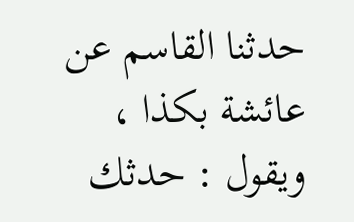حدثنا القاسم عن عائشة بكذا ، ويقول : حدثك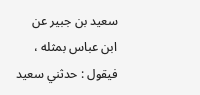سعيد بن جبير عن ابن عباس بمثله ، فيقول : حدثني سعيد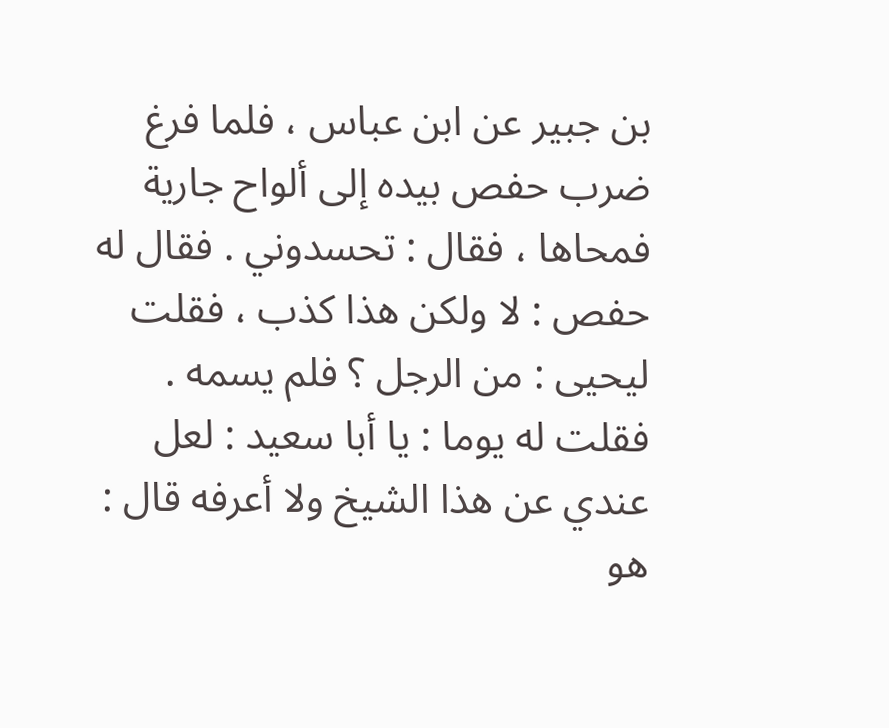بن جبير عن ابن عباس ، فلما فرغ ضرب حفص بيده إلى ألواح جارية فمحاها ، فقال : تحسدوني . فقال له حفص : لا ولكن هذا كذب ، فقلت ليحيى : من الرجل ؟ فلم يسمه . فقلت له يوما : يا أبا سعيد : لعل عندي عن هذا الشيخ ولا أعرفه قال : هو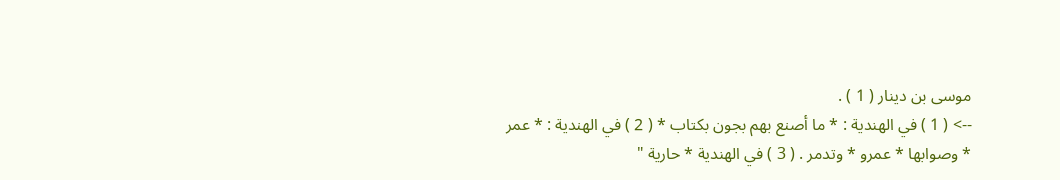موسى بن دينار ( 1 ) .
--> ( 1 ) في الهندية : * ما أصنع بهم بجون بكتاب * ( 2 ) في الهندية : * عمر * وصوابها * عمرو * وتدمر . ( 3 ) في الهندية * حارية "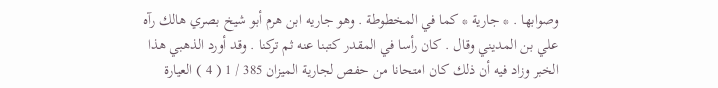وصوابها . * جارية * كما في المخطوطة . وهو جاريه ابن هرم أبو شيخ بصري هالك رآه علي بن المديني وقال . كان رأسا في المقدر كتبنا عنه ثم تركنا . وقد أورد الذهبي هذا الخبر وزاد فيه أن ذلك كان امتحانا من حفص لجارية الميزان 385 / 1 ( 4 ) العيارة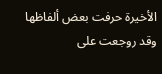الأخيرة حرفت بعض ألفاظها وقد روجعت على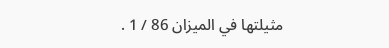مثيلتها في الميزان 86 / 1 .